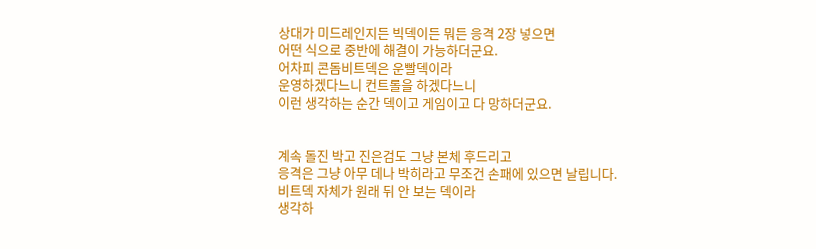상대가 미드레인지든 빅덱이든 뭐든 응격 2장 넣으면
어떤 식으로 중반에 해결이 가능하더군요.
어차피 콘돔비트덱은 운빨덱이라
운영하겠다느니 컨트롤을 하겠다느니
이런 생각하는 순간 덱이고 게임이고 다 망하더군요.


계속 돌진 박고 진은검도 그냥 본체 후드리고
응격은 그냥 아무 데나 박히라고 무조건 손패에 있으면 날립니다.
비트덱 자체가 원래 뒤 안 보는 덱이라
생각하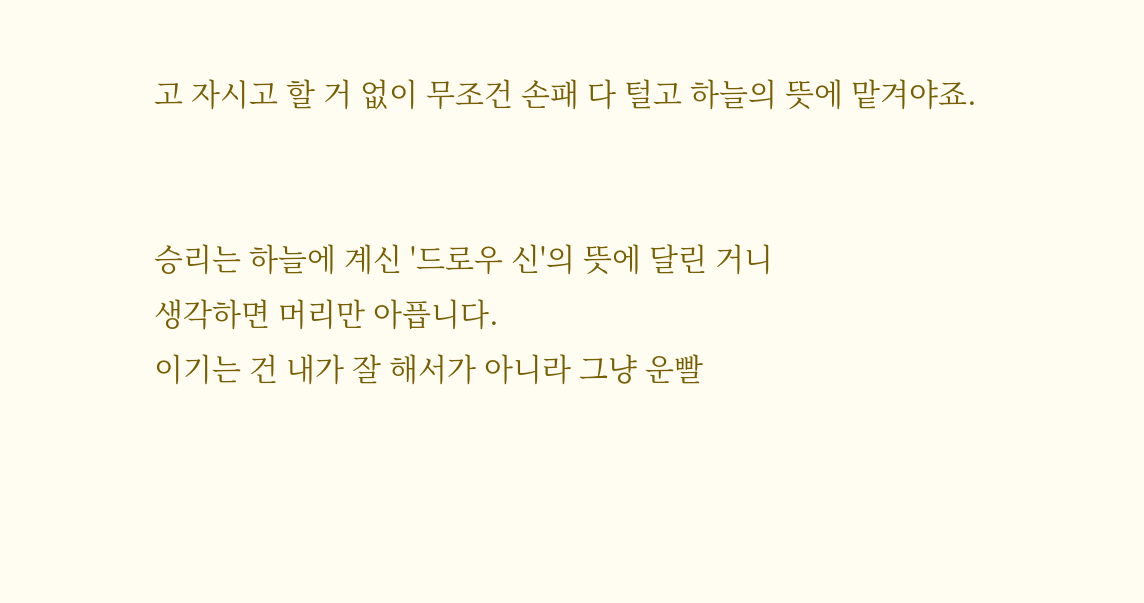고 자시고 할 거 없이 무조건 손패 다 털고 하늘의 뜻에 맡겨야죠.


승리는 하늘에 계신 '드로우 신'의 뜻에 달린 거니
생각하면 머리만 아픕니다.
이기는 건 내가 잘 해서가 아니라 그냥 운빨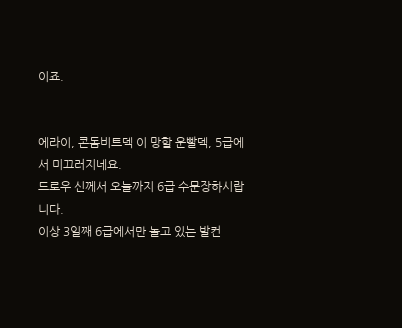이죠.


에라이, 콘돔비트덱 이 망할 운빨덱, 5급에서 미끄러지네요.
드로우 신께서 오늘까지 6급 수문장하시랍니다.
이상 3일째 6급에서만 놀고 있는 발컨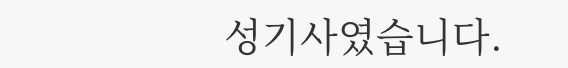성기사였습니다.